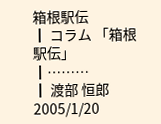箱根駅伝
┃ コラム 「箱根駅伝」
┃………
┃ 渡部 恒郎 2005/1/20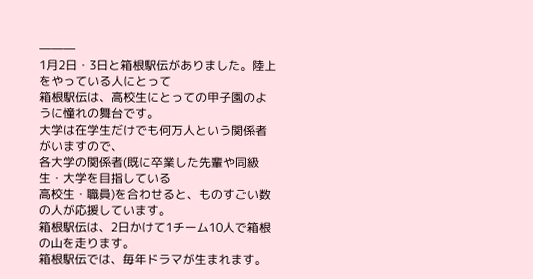―――
1月2日・3日と箱根駅伝がありました。陸上をやっている人にとって
箱根駅伝は、高校生にとっての甲子園のように憧れの舞台です。
大学は在学生だけでも何万人という関係者がいますので、
各大学の関係者(既に卒業した先輩や同級生・大学を目指している
高校生・職員)を合わせると、ものすごい数の人が応援しています。
箱根駅伝は、2日かけて1チーム10人で箱根の山を走ります。
箱根駅伝では、毎年ドラマが生まれます。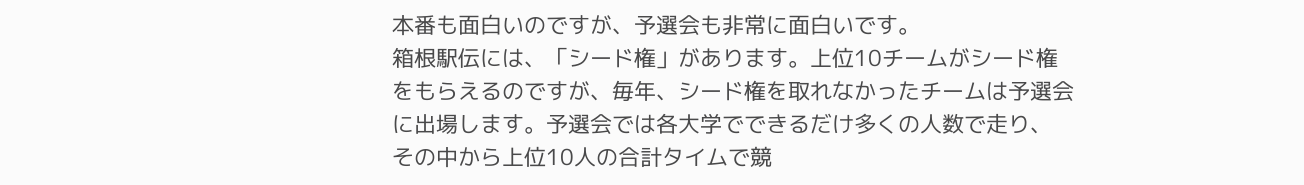本番も面白いのですが、予選会も非常に面白いです。
箱根駅伝には、「シード権」があります。上位10チームがシード権
をもらえるのですが、毎年、シード権を取れなかったチームは予選会
に出場します。予選会では各大学でできるだけ多くの人数で走り、
その中から上位10人の合計タイムで競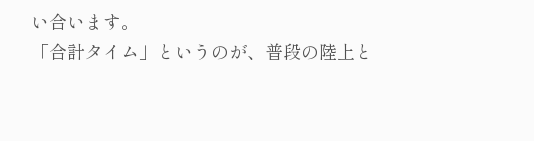い合います。
「合計タイム」というのが、普段の陸上と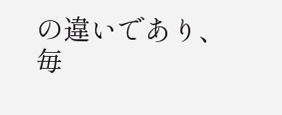の違いであり、
毎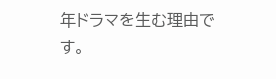年ドラマを生む理由です。